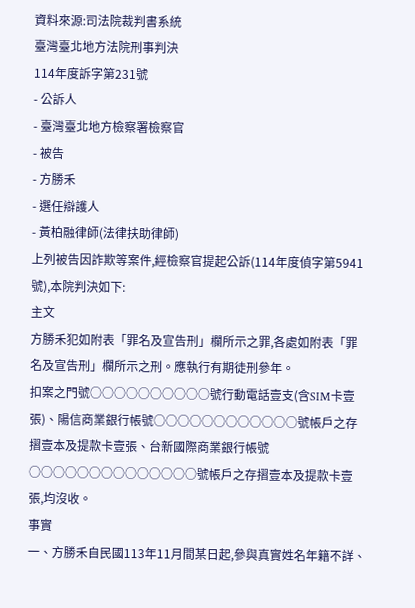資料來源:司法院裁判書系統
臺灣臺北地方法院刑事判決
114年度訴字第231號
- 公訴人
- 臺灣臺北地方檢察署檢察官
- 被告
- 方勝禾
- 選任辯護人
- 黃柏融律師(法律扶助律師)
上列被告因詐欺等案件,經檢察官提起公訴(114年度偵字第5941號),本院判決如下:
主文
方勝禾犯如附表「罪名及宣告刑」欄所示之罪,各處如附表「罪名及宣告刑」欄所示之刑。應執行有期徒刑參年。
扣案之門號○○○○○○○○○○號行動電話壹支(含SIM卡壹張)、陽信商業銀行帳號○○○○○○○○○○○○號帳戶之存摺壹本及提款卡壹張、台新國際商業銀行帳號○○○○○○○○○○○○○○號帳戶之存摺壹本及提款卡壹張,均沒收。
事實
一、方勝禾自民國113年11月間某日起,參與真實姓名年籍不詳、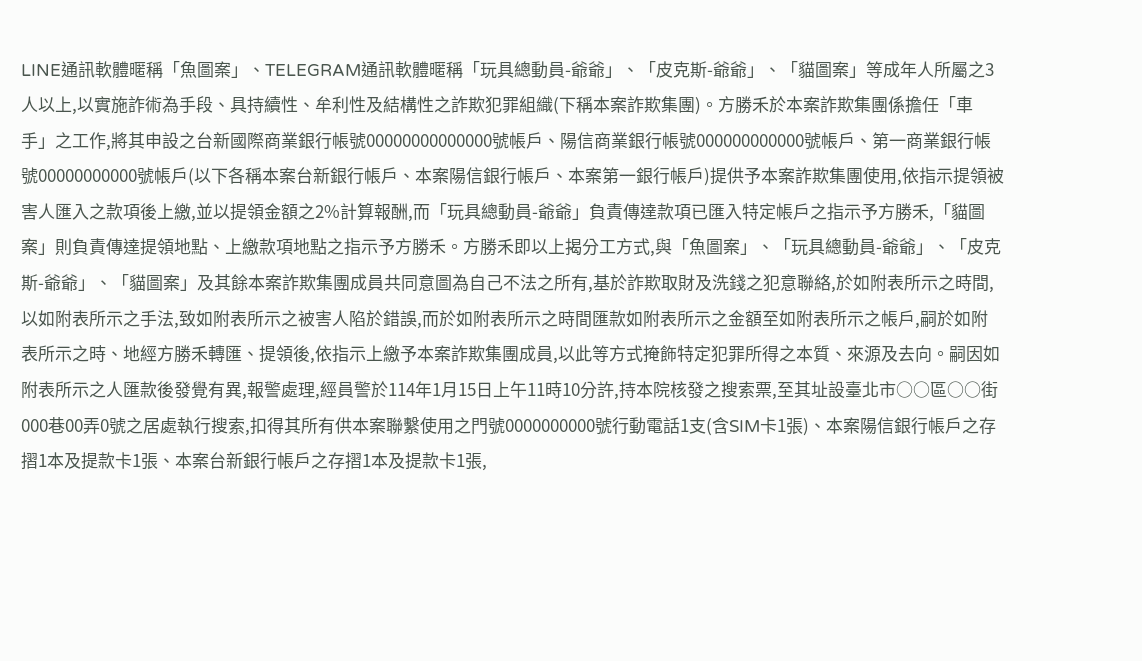LINE通訊軟體暱稱「魚圖案」、TELEGRAM通訊軟體暱稱「玩具總動員-爺爺」、「皮克斯-爺爺」、「貓圖案」等成年人所屬之3人以上,以實施詐術為手段、具持續性、牟利性及結構性之詐欺犯罪組織(下稱本案詐欺集團)。方勝禾於本案詐欺集團係擔任「車手」之工作,將其申設之台新國際商業銀行帳號00000000000000號帳戶、陽信商業銀行帳號000000000000號帳戶、第一商業銀行帳號00000000000號帳戶(以下各稱本案台新銀行帳戶、本案陽信銀行帳戶、本案第一銀行帳戶)提供予本案詐欺集團使用,依指示提領被害人匯入之款項後上繳,並以提領金額之2%計算報酬,而「玩具總動員-爺爺」負責傳達款項已匯入特定帳戶之指示予方勝禾,「貓圖案」則負責傳達提領地點、上繳款項地點之指示予方勝禾。方勝禾即以上揭分工方式,與「魚圖案」、「玩具總動員-爺爺」、「皮克斯-爺爺」、「貓圖案」及其餘本案詐欺集團成員共同意圖為自己不法之所有,基於詐欺取財及洗錢之犯意聯絡,於如附表所示之時間,以如附表所示之手法,致如附表所示之被害人陷於錯誤,而於如附表所示之時間匯款如附表所示之金額至如附表所示之帳戶,嗣於如附表所示之時、地經方勝禾轉匯、提領後,依指示上繳予本案詐欺集團成員,以此等方式掩飾特定犯罪所得之本質、來源及去向。嗣因如附表所示之人匯款後發覺有異,報警處理,經員警於114年1月15日上午11時10分許,持本院核發之搜索票,至其址設臺北市○○區○○街000巷00弄0號之居處執行搜索,扣得其所有供本案聯繫使用之門號0000000000號行動電話1支(含SIM卡1張)、本案陽信銀行帳戶之存摺1本及提款卡1張、本案台新銀行帳戶之存摺1本及提款卡1張,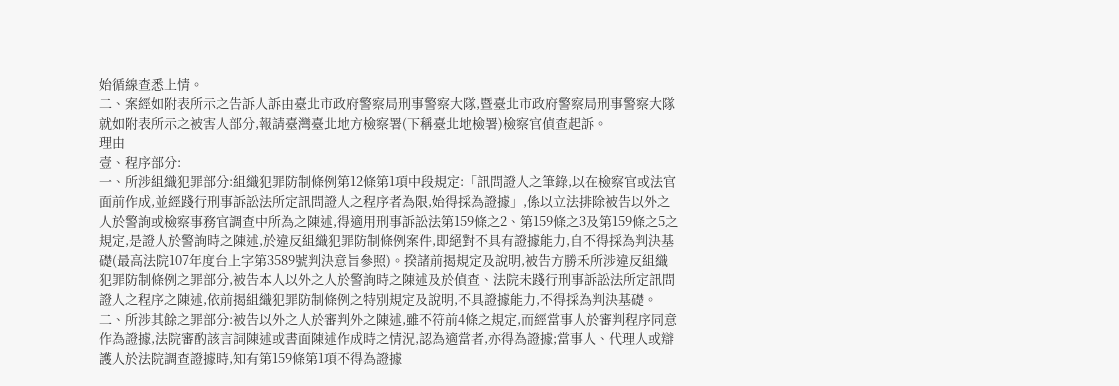始循線查悉上情。
二、案經如附表所示之告訴人訴由臺北市政府警察局刑事警察大隊,暨臺北市政府警察局刑事警察大隊就如附表所示之被害人部分,報請臺灣臺北地方檢察署(下稱臺北地檢署)檢察官偵查起訴。
理由
壹、程序部分:
一、所涉組織犯罪部分:組織犯罪防制條例第12條第1項中段規定:「訊問證人之筆錄,以在檢察官或法官面前作成,並經踐行刑事訴訟法所定訊問證人之程序者為限,始得採為證據」,係以立法排除被告以外之人於警詢或檢察事務官調查中所為之陳述,得適用刑事訴訟法第159條之2、第159條之3及第159條之5之規定,是證人於警詢時之陳述,於違反組織犯罪防制條例案件,即絕對不具有證據能力,自不得採為判決基礎(最高法院107年度台上字第3589號判決意旨參照)。揆諸前揭規定及說明,被告方勝禾所涉違反組織犯罪防制條例之罪部分,被告本人以外之人於警詢時之陳述及於偵查、法院未踐行刑事訴訟法所定訊問證人之程序之陳述,依前揭組織犯罪防制條例之特別規定及說明,不具證據能力,不得採為判決基礎。
二、所涉其餘之罪部分:被告以外之人於審判外之陳述,雖不符前4條之規定,而經當事人於審判程序同意作為證據,法院審酌該言詞陳述或書面陳述作成時之情況,認為適當者,亦得為證據;當事人、代理人或辯護人於法院調查證據時,知有第159條第1項不得為證據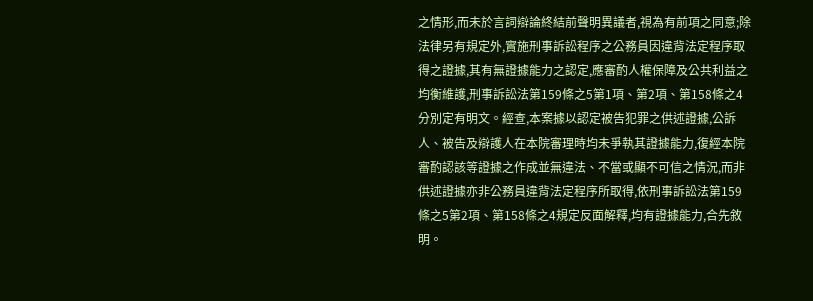之情形,而未於言詞辯論終結前聲明異議者,視為有前項之同意;除法律另有規定外,實施刑事訴訟程序之公務員因違背法定程序取得之證據,其有無證據能力之認定,應審酌人權保障及公共利益之均衡維護,刑事訴訟法第159條之5第1項、第2項、第158條之4分別定有明文。經查,本案據以認定被告犯罪之供述證據,公訴人、被告及辯護人在本院審理時均未爭執其證據能力,復經本院審酌認該等證據之作成並無違法、不當或顯不可信之情況,而非供述證據亦非公務員違背法定程序所取得,依刑事訴訟法第159條之5第2項、第158條之4規定反面解釋,均有證據能力,合先敘明。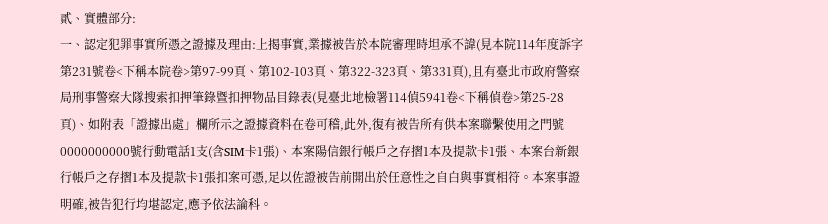貳、實體部分:
一、認定犯罪事實所憑之證據及理由:上揭事實,業據被告於本院審理時坦承不諱(見本院114年度訴字第231號卷<下稱本院卷>第97-99頁、第102-103頁、第322-323頁、第331頁),且有臺北市政府警察局刑事警察大隊搜索扣押筆錄暨扣押物品目錄表(見臺北地檢署114偵5941卷<下稱偵卷>第25-28頁)、如附表「證據出處」欄所示之證據資料在卷可稽,此外,復有被告所有供本案聯繫使用之門號0000000000號行動電話1支(含SIM卡1張)、本案陽信銀行帳戶之存摺1本及提款卡1張、本案台新銀行帳戶之存摺1本及提款卡1張扣案可憑,足以佐證被告前開出於任意性之自白與事實相符。本案事證明確,被告犯行均堪認定,應予依法論科。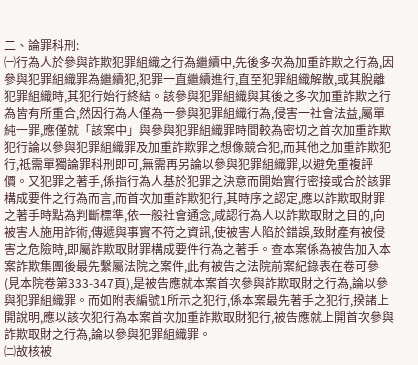二、論罪科刑:
㈠行為人於參與詐欺犯罪組織之行為繼續中,先後多次為加重詐欺之行為,因參與犯罪組織罪為繼續犯,犯罪一直繼續進行,直至犯罪組織解散,或其脫離犯罪組織時,其犯行始行終結。該參與犯罪組織與其後之多次加重詐欺之行為皆有所重合,然因行為人僅為一參與犯罪組織行為,侵害一社會法益,屬單純一罪,應僅就「該案中」與參與犯罪組織罪時間較為密切之首次加重詐欺犯行論以參與犯罪組織罪及加重詐欺罪之想像競合犯,而其他之加重詐欺犯行,祗需單獨論罪科刑即可,無需再另論以參與犯罪組織罪,以避免重複評價。又犯罪之著手,係指行為人基於犯罪之決意而開始實行密接或合於該罪構成要件之行為而言,而首次加重詐欺犯行,其時序之認定,應以詐欺取財罪之著手時點為判斷標準,依一般社會通念,咸認行為人以詐欺取財之目的,向被害人施用詐術,傳遞與事實不符之資訊,使被害人陷於錯誤,致財產有被侵害之危險時,即屬詐欺取財罪構成要件行為之著手。查本案係為被告加入本案詐欺集團後最先繫屬法院之案件,此有被告之法院前案紀錄表在卷可參(見本院卷第333-347頁),是被告應就本案首次參與詐欺取財之行為,論以參與犯罪組織罪。而如附表編號1所示之犯行,係本案最先著手之犯行,揆諸上開說明,應以該次犯行為本案首次加重詐欺取財犯行,被告應就上開首次參與詐欺取財之行為,論以參與犯罪組織罪。
㈡故核被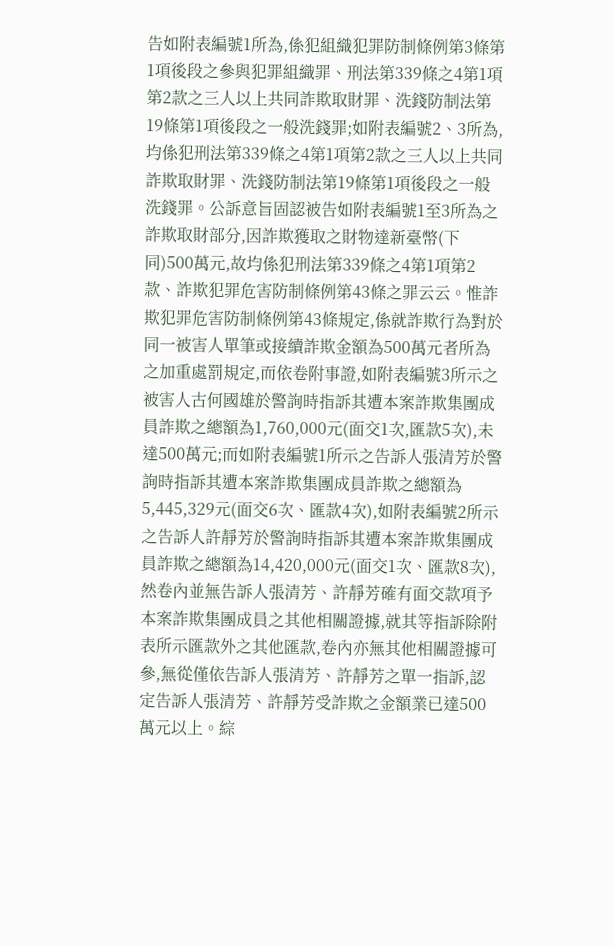告如附表編號1所為,係犯組織犯罪防制條例第3條第1項後段之參與犯罪組織罪、刑法第339條之4第1項第2款之三人以上共同詐欺取財罪、洗錢防制法第19條第1項後段之一般洗錢罪;如附表編號2、3所為,均係犯刑法第339條之4第1項第2款之三人以上共同詐欺取財罪、洗錢防制法第19條第1項後段之一般洗錢罪。公訴意旨固認被告如附表編號1至3所為之詐欺取財部分,因詐欺獲取之財物達新臺幣(下同)500萬元,故均係犯刑法第339條之4第1項第2款、詐欺犯罪危害防制條例第43條之罪云云。惟詐欺犯罪危害防制條例第43條規定,係就詐欺行為對於同一被害人單筆或接續詐欺金額為500萬元者所為之加重處罰規定,而依卷附事證,如附表編號3所示之被害人古何國雄於警詢時指訴其遭本案詐欺集團成員詐欺之總額為1,760,000元(面交1次,匯款5次),未達500萬元;而如附表編號1所示之告訴人張清芳於警詢時指訴其遭本案詐欺集團成員詐欺之總額為5,445,329元(面交6次、匯款4次),如附表編號2所示之告訴人許靜芳於警詢時指訴其遭本案詐欺集團成員詐欺之總額為14,420,000元(面交1次、匯款8次),然卷內並無告訴人張清芳、許靜芳確有面交款項予本案詐欺集團成員之其他相關證據,就其等指訴除附表所示匯款外之其他匯款,卷內亦無其他相關證據可參,無從僅依告訴人張清芳、許靜芳之單一指訴,認定告訴人張清芳、許靜芳受詐欺之金額業已達500萬元以上。綜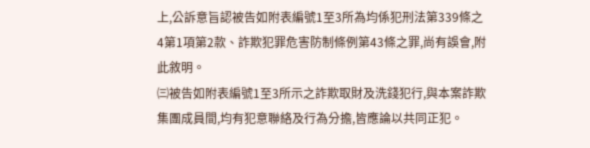上,公訴意旨認被告如附表編號1至3所為均係犯刑法第339條之4第1項第2款、詐欺犯罪危害防制條例第43條之罪,尚有誤會,附此敘明。
㈢被告如附表編號1至3所示之詐欺取財及洗錢犯行,與本案詐欺集團成員間,均有犯意聯絡及行為分擔,皆應論以共同正犯。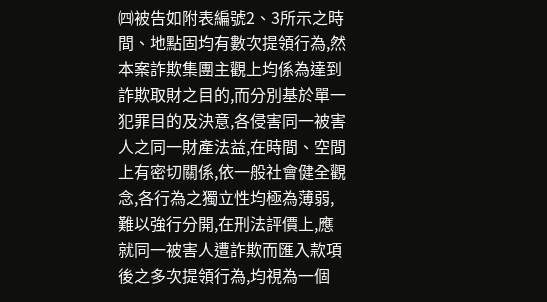㈣被告如附表編號2、3所示之時間、地點固均有數次提領行為,然本案詐欺集團主觀上均係為達到詐欺取財之目的,而分別基於單一犯罪目的及決意,各侵害同一被害人之同一財產法益,在時間、空間上有密切關係,依一般社會健全觀念,各行為之獨立性均極為薄弱,難以強行分開,在刑法評價上,應就同一被害人遭詐欺而匯入款項後之多次提領行為,均視為一個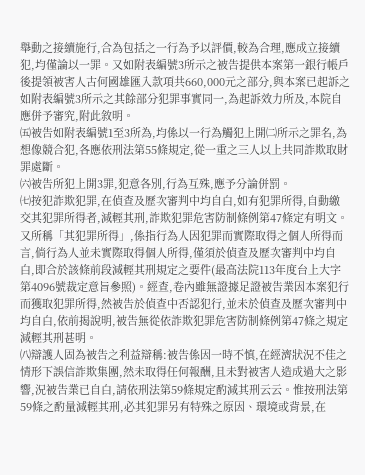舉動之接續施行,合為包括之一行為予以評價,較為合理,應成立接續犯,均僅論以一罪。又如附表編號3所示之被告提供本案第一銀行帳戶後提領被害人古何國雄匯入款項共660,000元之部分,與本案已起訴之如附表編號3所示之其餘部分犯罪事實同一,為起訴效力所及,本院自應併予審究,附此敘明。
㈤被告如附表編號1至3所為,均係以一行為觸犯上開㈡所示之罪名,為想像競合犯,各應依刑法第55條規定,從一重之三人以上共同詐欺取財罪處斷。
㈥被告所犯上開3罪,犯意各別,行為互殊,應予分論併罰。
㈦按犯詐欺犯罪,在偵查及歷次審判中均自白,如有犯罪所得,自動繳交其犯罪所得者,減輕其刑,詐欺犯罪危害防制條例第47條定有明文。又所稱「其犯罪所得」,係指行為人因犯罪而實際取得之個人所得而言,倘行為人並未實際取得個人所得,僅須於偵查及歷次審判中均自白,即合於該條前段減輕其刑規定之要件(最高法院113年度台上大字第4096號裁定意旨參照)。經查,卷內雖無證據足證被告業因本案犯行而獲取犯罪所得,然被告於偵查中否認犯行,並未於偵查及歷次審判中均自白,依前揭說明,被告無從依詐欺犯罪危害防制條例第47條之規定減輕其刑甚明。
㈧辯護人固為被告之利益辯稱:被告係因一時不慎,在經濟狀況不佳之情形下誤信詐欺集團,然未取得任何報酬,且未對被害人造成過大之影響,況被告業已自白,請依刑法第59條規定酌減其刑云云。惟按刑法第59條之酌量減輕其刑,必其犯罪另有特殊之原因、環境或背景,在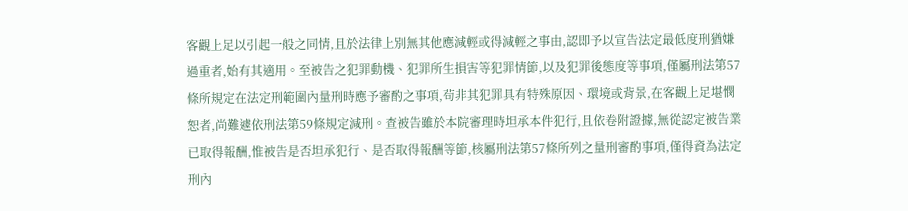客觀上足以引起一般之同情,且於法律上別無其他應減輕或得減輕之事由,認即予以宣告法定最低度刑猶嫌過重者,始有其適用。至被告之犯罪動機、犯罪所生損害等犯罪情節,以及犯罪後態度等事項,僅屬刑法第57條所規定在法定刑範圍內量刑時應予審酌之事項,茍非其犯罪具有特殊原因、環境或背景,在客觀上足堪憫恕者,尚難遽依刑法第59條規定減刑。查被告雖於本院審理時坦承本件犯行,且依卷附證據,無從認定被告業已取得報酬,惟被告是否坦承犯行、是否取得報酬等節,核屬刑法第57條所列之量刑審酌事項,僅得資為法定刑內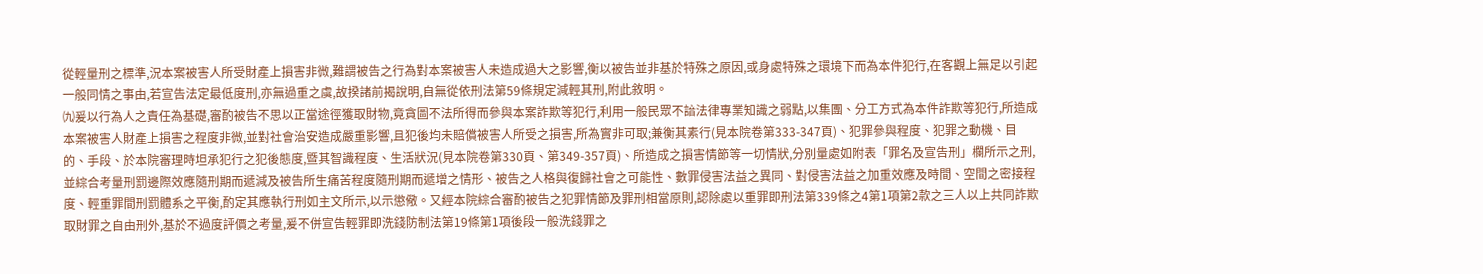從輕量刑之標準,況本案被害人所受財產上損害非微,難謂被告之行為對本案被害人未造成過大之影響,衡以被告並非基於特殊之原因,或身處特殊之環境下而為本件犯行,在客觀上無足以引起一般同情之事由,若宣告法定最低度刑,亦無過重之虞,故揆諸前揭說明,自無從依刑法第59條規定減輕其刑,附此敘明。
㈨爰以行為人之責任為基礎,審酌被告不思以正當途徑獲取財物,竟貪圖不法所得而參與本案詐欺等犯行,利用一般民眾不諳法律專業知識之弱點,以集團、分工方式為本件詐欺等犯行,所造成本案被害人財產上損害之程度非微,並對社會治安造成嚴重影響,且犯後均未賠償被害人所受之損害,所為實非可取;兼衡其素行(見本院卷第333-347頁)、犯罪參與程度、犯罪之動機、目的、手段、於本院審理時坦承犯行之犯後態度,暨其智識程度、生活狀況(見本院卷第330頁、第349-357頁)、所造成之損害情節等一切情狀,分別量處如附表「罪名及宣告刑」欄所示之刑,並綜合考量刑罰邊際效應隨刑期而遞減及被告所生痛苦程度隨刑期而遞增之情形、被告之人格與復歸社會之可能性、數罪侵害法益之異同、對侵害法益之加重效應及時間、空間之密接程度、輕重罪間刑罰體系之平衡,酌定其應執行刑如主文所示,以示懲儆。又經本院綜合審酌被告之犯罪情節及罪刑相當原則,認除處以重罪即刑法第339條之4第1項第2款之三人以上共同詐欺取財罪之自由刑外,基於不過度評價之考量,爰不併宣告輕罪即洗錢防制法第19條第1項後段一般洗錢罪之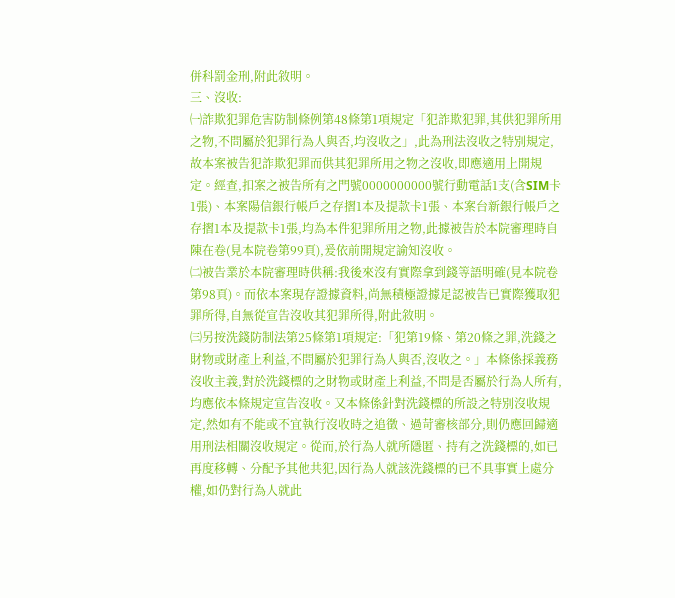併科罰金刑,附此敘明。
三、沒收:
㈠詐欺犯罪危害防制條例第48條第1項規定「犯詐欺犯罪,其供犯罪所用之物,不問屬於犯罪行為人與否,均沒收之」,此為刑法沒收之特別規定,故本案被告犯詐欺犯罪而供其犯罪所用之物之沒收,即應適用上開規定。經查,扣案之被告所有之門號0000000000號行動電話1支(含SIM卡1張)、本案陽信銀行帳戶之存摺1本及提款卡1張、本案台新銀行帳戶之存摺1本及提款卡1張,均為本件犯罪所用之物,此據被告於本院審理時自陳在卷(見本院卷第99頁),爰依前開規定諭知沒收。
㈡被告業於本院審理時供稱:我後來沒有實際拿到錢等語明確(見本院卷第98頁)。而依本案現存證據資料,尚無積極證據足認被告已實際獲取犯罪所得,自無從宣告沒收其犯罪所得,附此敘明。
㈢另按洗錢防制法第25條第1項規定:「犯第19條、第20條之罪,洗錢之財物或財產上利益,不問屬於犯罪行為人與否,沒收之。」本條係採義務沒收主義,對於洗錢標的之財物或財產上利益,不問是否屬於行為人所有,均應依本條規定宣告沒收。又本條係針對洗錢標的所設之特別沒收規定,然如有不能或不宜執行沒收時之追徵、過苛審核部分,則仍應回歸適用刑法相關沒收規定。從而,於行為人就所隱匿、持有之洗錢標的,如已再度移轉、分配予其他共犯,因行為人就該洗錢標的已不具事實上處分權,如仍對行為人就此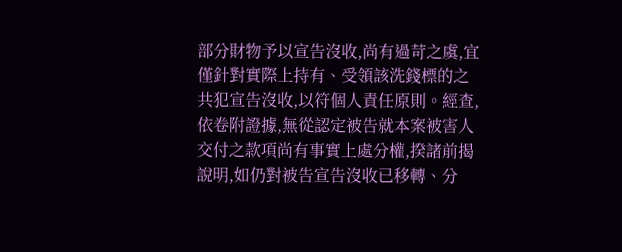部分財物予以宣告沒收,尚有過苛之虞,宜僅針對實際上持有、受領該洗錢標的之共犯宣告沒收,以符個人責任原則。經查,依卷附證據,無從認定被告就本案被害人交付之款項尚有事實上處分權,揆諸前揭說明,如仍對被告宣告沒收已移轉、分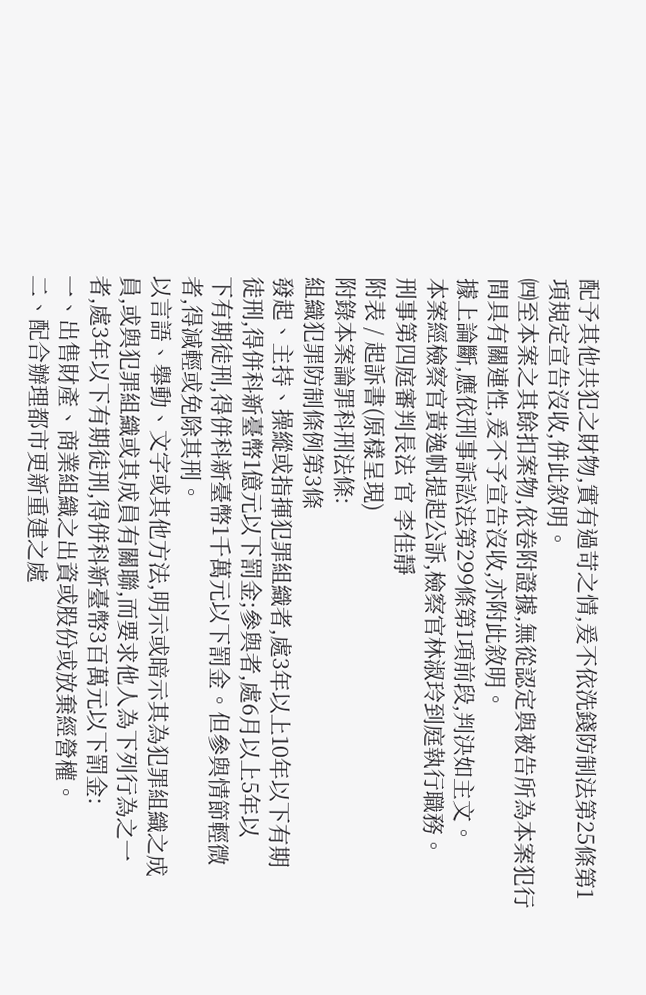配予其他共犯之財物,實有過苛之情,爰不依洗錢防制法第25條第1項規定宣告沒收,併此敘明。
㈣至本案之其餘扣案物,依卷附證據,無從認定與被告所為本案犯行間具有關連性,爰不予宣告沒收,亦附此敘明。
據上論斷,應依刑事訴訟法第299條第1項前段,判決如主文。
本案經檢察官黃逸帆提起公訴,檢察官林淑玲到庭執行職務。
刑事第四庭審判長法 官 李佳靜
附表 / 起訴書(原樣呈現)
附錄本案論罪科刑法條:
組織犯罪防制條例第3條
發起、主持、操縱或指揮犯罪組織者,處3年以上10年以下有期
徒刑,得併科新臺幣1億元以下罰金;參與者,處6月以上5年以
下有期徒刑,得併科新臺幣1千萬元以下罰金。但參與情節輕微
者,得減輕或免除其刑。
以言語、舉動、文字或其他方法,明示或暗示其為犯罪組織之成
員,或與犯罪組織或其成員有關聯,而要求他人為下列行為之一
者,處3年以下有期徒刑,得併科新臺幣3百萬元以下罰金:
一、出售財產、商業組織之出資或股份或放棄經營權。
二、配合辦理都市更新重建之處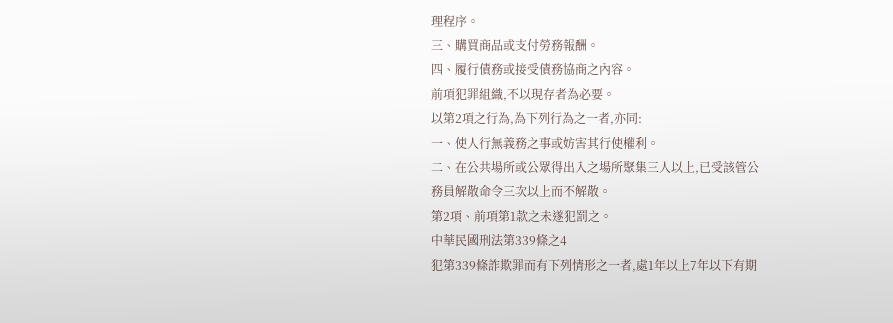理程序。
三、購買商品或支付勞務報酬。
四、履行債務或接受債務協商之內容。
前項犯罪組織,不以現存者為必要。
以第2項之行為,為下列行為之一者,亦同:
一、使人行無義務之事或妨害其行使權利。
二、在公共場所或公眾得出入之場所聚集三人以上,已受該管公
務員解散命令三次以上而不解散。
第2項、前項第1款之未遂犯罰之。
中華民國刑法第339條之4
犯第339條詐欺罪而有下列情形之一者,處1年以上7年以下有期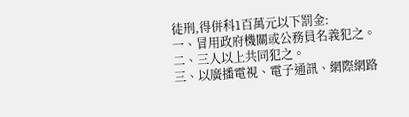徒刑,得併科1百萬元以下罰金:
一、冒用政府機關或公務員名義犯之。
二、三人以上共同犯之。
三、以廣播電視、電子通訊、網際網路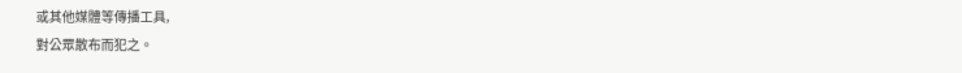或其他媒體等傳播工具,
對公眾散布而犯之。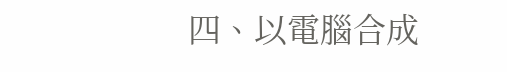四、以電腦合成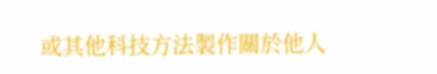或其他科技方法製作關於他人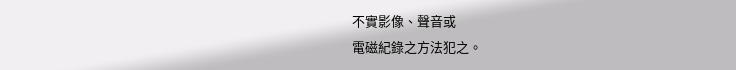不實影像、聲音或
電磁紀錄之方法犯之。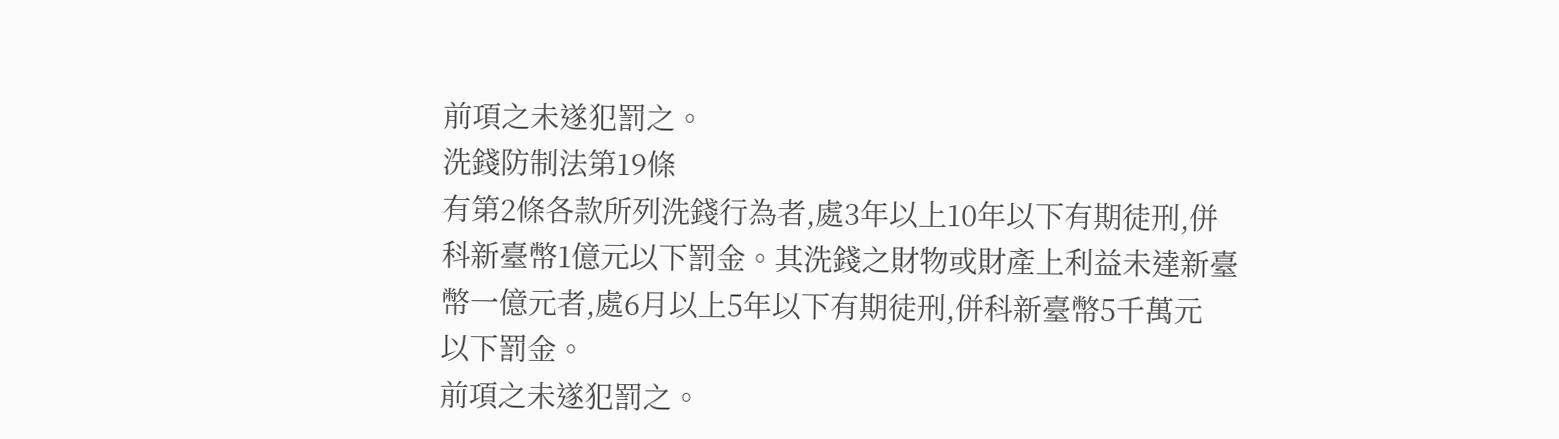前項之未遂犯罰之。
洗錢防制法第19條
有第2條各款所列洗錢行為者,處3年以上10年以下有期徒刑,併
科新臺幣1億元以下罰金。其洗錢之財物或財產上利益未達新臺
幣一億元者,處6月以上5年以下有期徒刑,併科新臺幣5千萬元
以下罰金。
前項之未遂犯罰之。